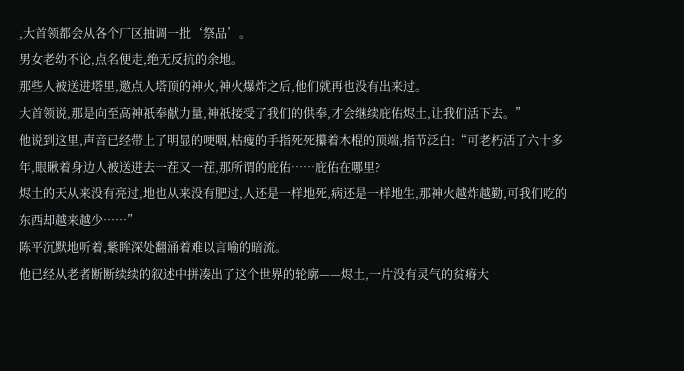,大首领都会从各个厂区抽调一批‘祭品’。
男女老幼不论,点名便走,绝无反抗的余地。
那些人被送进塔里,邀点人塔顶的神火,神火爆炸之后,他们就再也没有出来过。
大首领说,那是向至高神祇奉献力量,神祇接受了我们的供奉,才会继续庇佑烬土,让我们活下去。”
他说到这里,声音已经带上了明显的哽咽,枯瘦的手指死死攥着木棍的顶端,指节泛白:“可老朽活了六十多年,眼瞅着身边人被送进去一茬又一茬,那所谓的庇佑……庇佑在哪里?
烬土的天从来没有亮过,地也从来没有肥过,人还是一样地死,病还是一样地生,那神火越炸越勤,可我们吃的东西却越来越少……”
陈平沉默地听着,紫眸深处翻涌着难以言喻的暗流。
他已经从老者断断续续的叙述中拼凑出了这个世界的轮廓——烬土,一片没有灵气的贫瘠大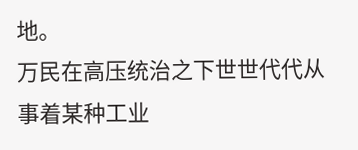地。
万民在高压统治之下世世代代从事着某种工业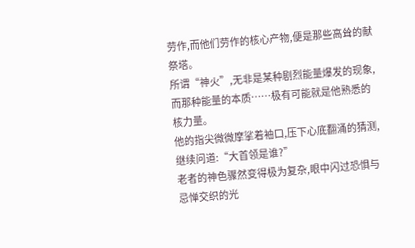劳作,而他们劳作的核心产物,便是那些高耸的献祭塔。
所谓“神火”,无非是某种剧烈能量爆发的现象,而那种能量的本质……极有可能就是他熟悉的核力量。
他的指尖微微摩挲着袖口,压下心底翻涌的猜测,继续问道:“大首领是谁?”
老者的神色骤然变得极为复杂,眼中闪过恐惧与忌惮交织的光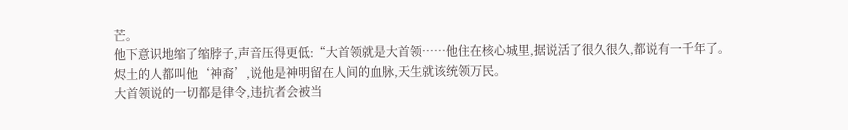芒。
他下意识地缩了缩脖子,声音压得更低:“大首领就是大首领……他住在核心城里,据说活了很久很久,都说有一千年了。
烬土的人都叫他‘神裔’,说他是神明留在人间的血脉,天生就该统领万民。
大首领说的一切都是律令,违抗者会被当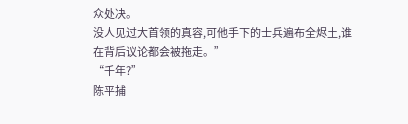众处决。
没人见过大首领的真容,可他手下的士兵遍布全烬土,谁在背后议论都会被拖走。”
“千年?”
陈平捕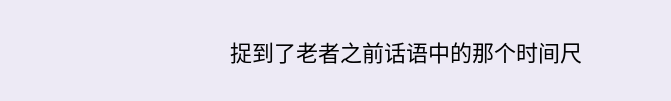捉到了老者之前话语中的那个时间尺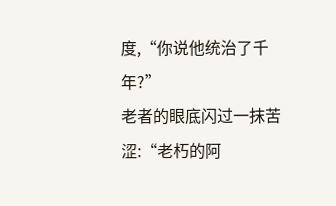度,“你说他统治了千年?”
老者的眼底闪过一抹苦涩:“老朽的阿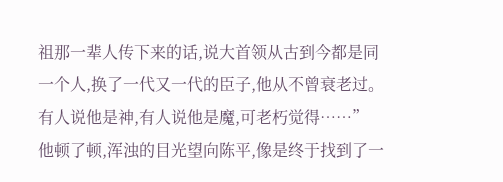祖那一辈人传下来的话,说大首领从古到今都是同一个人,换了一代又一代的臣子,他从不曾衰老过。
有人说他是神,有人说他是魔,可老朽觉得……”
他顿了顿,浑浊的目光望向陈平,像是终于找到了一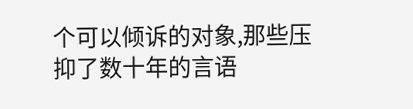个可以倾诉的对象,那些压抑了数十年的言语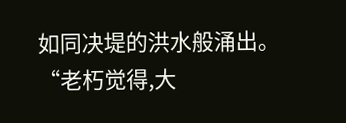如同决堤的洪水般涌出。
“老朽觉得,大